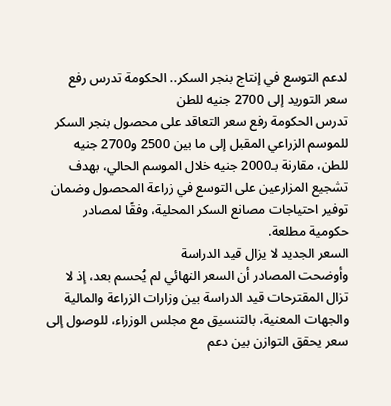لدعم التوسع في إنتاج بنجر السكر.. الحكومة تدرس رفع سعر التوريد إلى 2700 جنيه للطن
تدرس الحكومة رفع سعر التعاقد على محصول بنجر السكر للموسم الزراعي المقبل إلى ما بين 2500 و2700 جنيه للطن، مقارنة بـ2000 جنيه خلال الموسم الحالي، بهدف تشجيع المزارعين على التوسع في زراعة المحصول وضمان توفير احتياجات مصانع السكر المحلية، وفقًا لمصادر حكومية مطلعة.
السعر الجديد لا يزال قيد الدراسة
وأوضحت المصادر أن السعر النهائي لم يُحسم بعد، إذ لا تزال المقترحات قيد الدراسة بين وزارات الزراعة والمالية والجهات المعنية، بالتنسيق مع مجلس الوزراء، للوصول إلى سعر يحقق التوازن بين دعم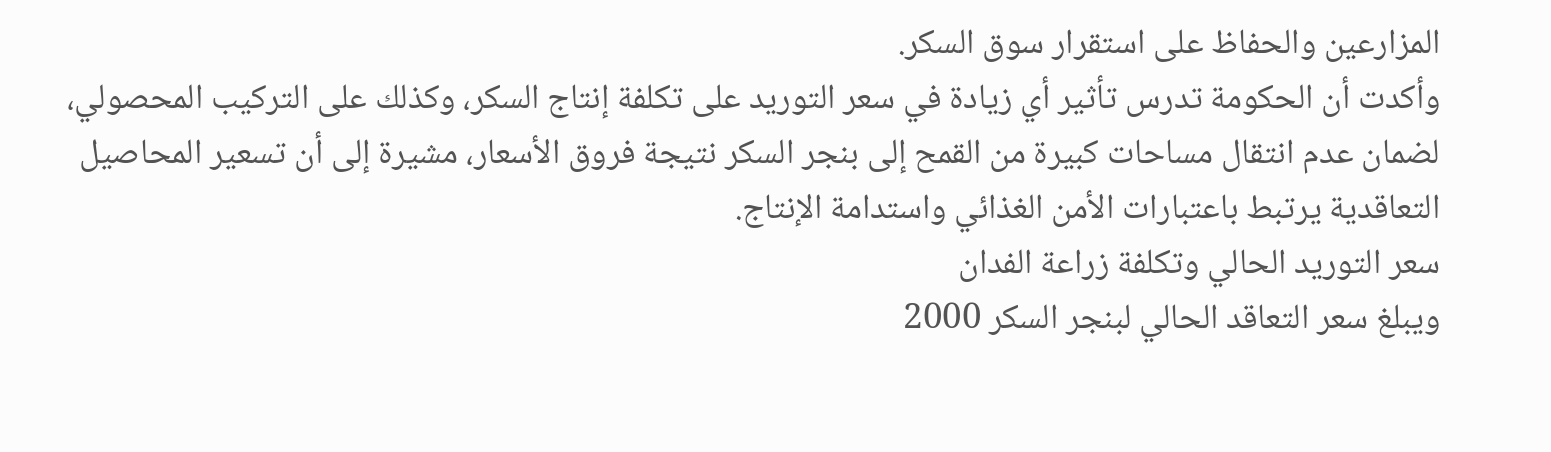المزارعين والحفاظ على استقرار سوق السكر.
وأكدت أن الحكومة تدرس تأثير أي زيادة في سعر التوريد على تكلفة إنتاج السكر، وكذلك على التركيب المحصولي، لضمان عدم انتقال مساحات كبيرة من القمح إلى بنجر السكر نتيجة فروق الأسعار، مشيرة إلى أن تسعير المحاصيل التعاقدية يرتبط باعتبارات الأمن الغذائي واستدامة الإنتاج.
سعر التوريد الحالي وتكلفة زراعة الفدان
ويبلغ سعر التعاقد الحالي لبنجر السكر 2000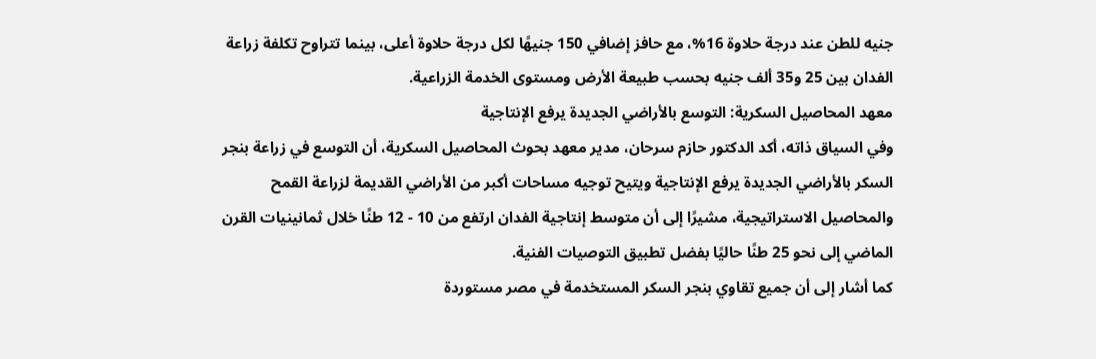جنيه للطن عند درجة حلاوة 16%، مع حافز إضافي 150 جنيهًا لكل درجة حلاوة أعلى، بينما تتراوح تكلفة زراعة الفدان بين 25 و35 ألف جنيه بحسب طبيعة الأرض ومستوى الخدمة الزراعية.
معهد المحاصيل السكرية: التوسع بالأراضي الجديدة يرفع الإنتاجية
وفي السياق ذاته، أكد الدكتور حازم سرحان، مدير معهد بحوث المحاصيل السكرية، أن التوسع في زراعة بنجر السكر بالأراضي الجديدة يرفع الإنتاجية ويتيح توجيه مساحات أكبر من الأراضي القديمة لزراعة القمح والمحاصيل الاستراتيجية، مشيرًا إلى أن متوسط إنتاجية الفدان ارتفع من 10 - 12 طنًا خلال ثمانينيات القرن الماضي إلى نحو 25 طنًا حاليًا بفضل تطبيق التوصيات الفنية.
كما أشار إلى أن جميع تقاوي بنجر السكر المستخدمة في مصر مستوردة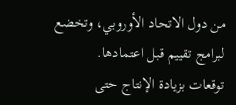من دول الاتحاد الأوروبي، وتخضع لبرامج تقييم قبل اعتمادها.
توقعات بزيادة الإنتاج حتى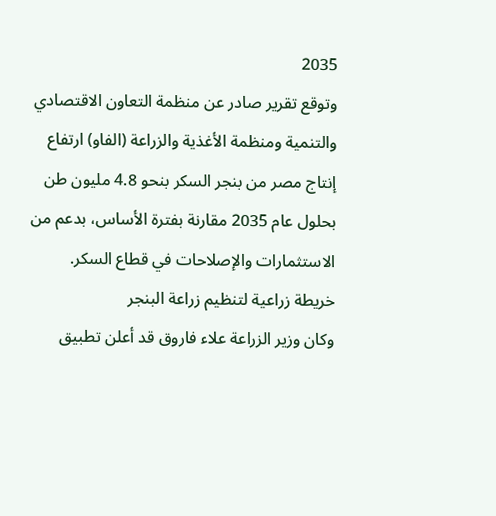2035
وتوقع تقرير صادر عن منظمة التعاون الاقتصادي والتنمية ومنظمة الأغذية والزراعة (الفاو) ارتفاع إنتاج مصر من بنجر السكر بنحو 4.8 مليون طن بحلول عام 2035 مقارنة بفترة الأساس، بدعم من الاستثمارات والإصلاحات في قطاع السكر.
خريطة زراعية لتنظيم زراعة البنجر
وكان وزير الزراعة علاء فاروق قد أعلن تطبيق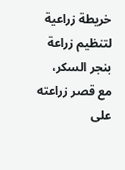خريطة زراعية لتنظيم زراعة بنجر السكر، مع قصر زراعته على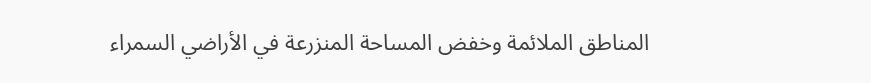المناطق الملائمة وخفض المساحة المنزرعة في الأراضي السمراء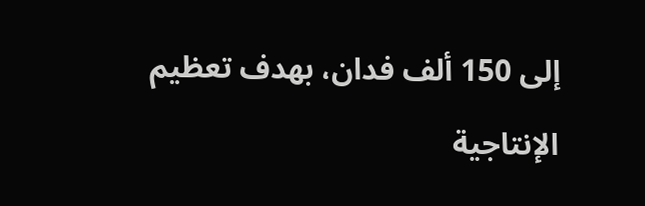إلى 150 ألف فدان، بهدف تعظيم الإنتاجية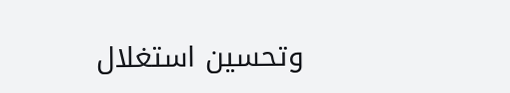وتحسين استغلال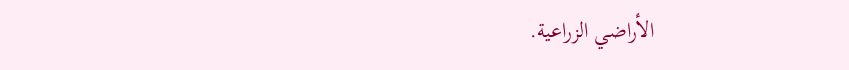الأراضي الزراعية.